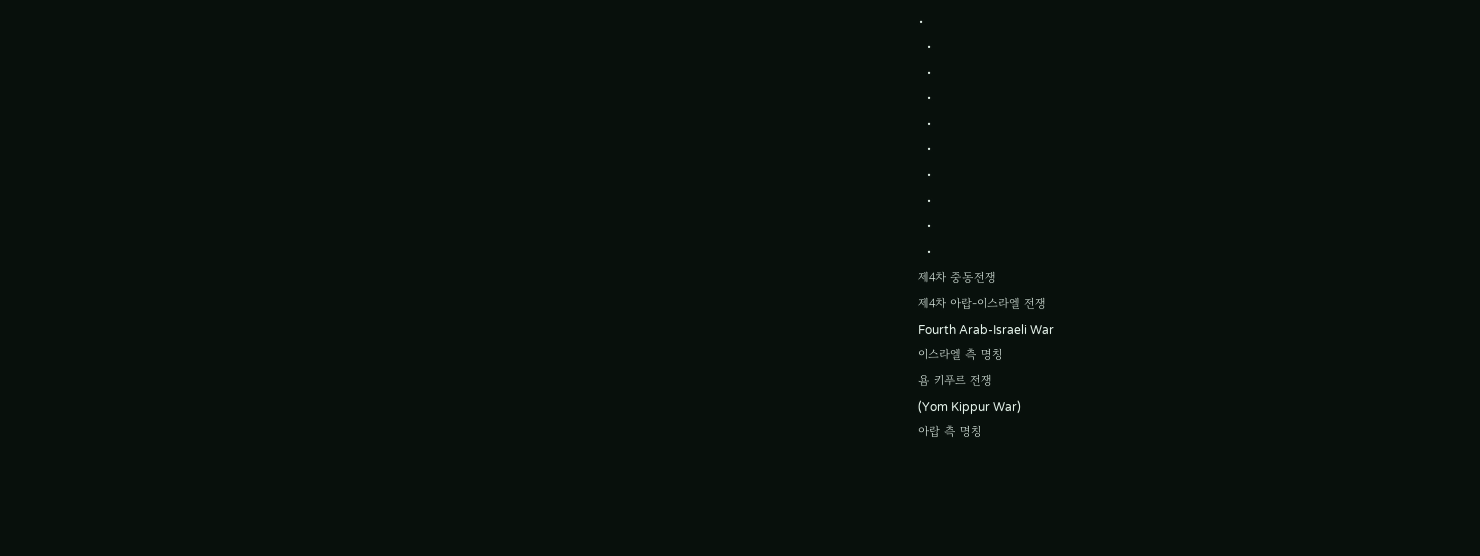•
  •
  •
  •
  •
  •
  •
  •
  •
  •
제4차 중동전쟁
제4차 아랍-이스라엘 전쟁
Fourth Arab-Israeli War
이스라엘 측 명칭
욤 키푸르 전쟁
(Yom Kippur War)
아랍 측 명칭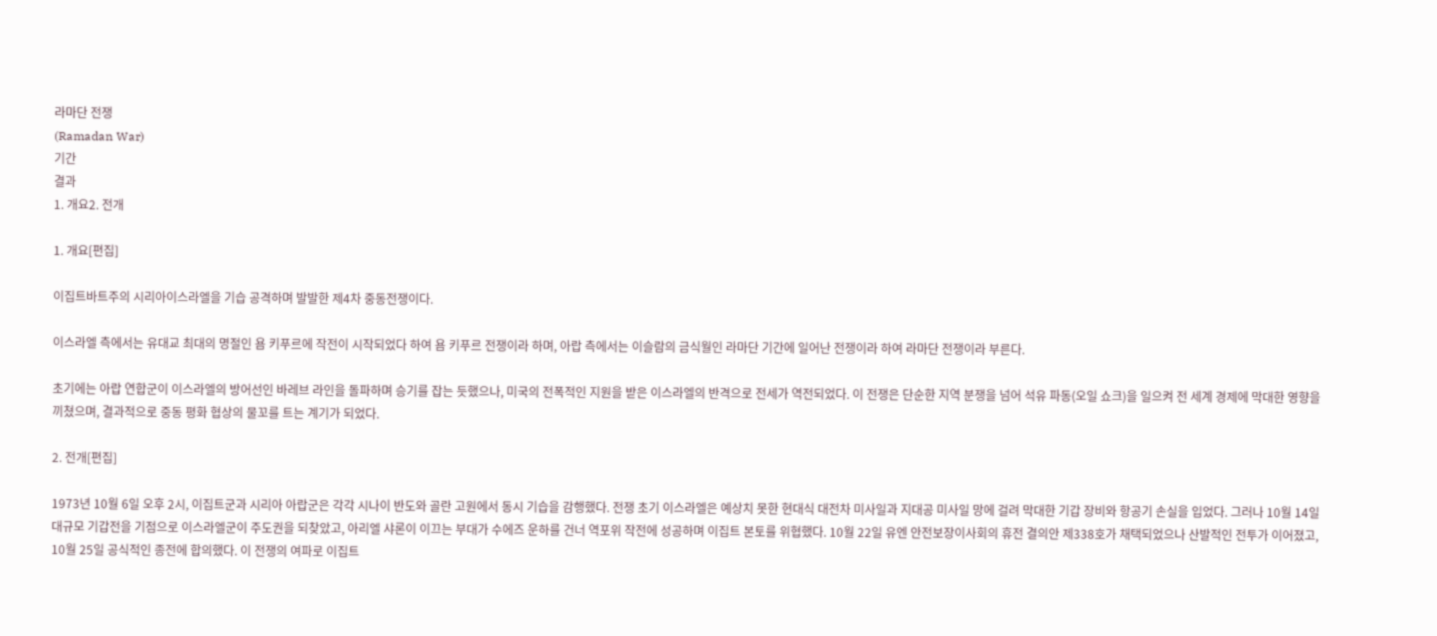라마단 전쟁
(Ramadan War)
기간
결과
1. 개요2. 전개

1. 개요[편집]

이집트바트주의 시리아이스라엘을 기습 공격하며 발발한 제4차 중동전쟁이다.

이스라엘 측에서는 유대교 최대의 명절인 욤 키푸르에 작전이 시작되었다 하여 욤 키푸르 전쟁이라 하며, 아랍 측에서는 이슬람의 금식월인 라마단 기간에 일어난 전쟁이라 하여 라마단 전쟁이라 부른다.

초기에는 아랍 연합군이 이스라엘의 방어선인 바레브 라인을 돌파하며 승기를 잡는 듯했으나, 미국의 전폭적인 지원을 받은 이스라엘의 반격으로 전세가 역전되었다. 이 전쟁은 단순한 지역 분쟁을 넘어 석유 파동(오일 쇼크)을 일으켜 전 세계 경제에 막대한 영향을 끼쳤으며, 결과적으로 중동 평화 협상의 물꼬를 트는 계기가 되었다.

2. 전개[편집]

1973년 10월 6일 오후 2시, 이집트군과 시리아 아랍군은 각각 시나이 반도와 골란 고원에서 동시 기습을 감행했다. 전쟁 초기 이스라엘은 예상치 못한 현대식 대전차 미사일과 지대공 미사일 망에 걸려 막대한 기갑 장비와 항공기 손실을 입었다. 그러나 10월 14일 대규모 기갑전을 기점으로 이스라엘군이 주도권을 되찾았고, 아리엘 샤론이 이끄는 부대가 수에즈 운하를 건너 역포위 작전에 성공하며 이집트 본토를 위협했다. 10월 22일 유엔 안전보장이사회의 휴전 결의안 제338호가 채택되었으나 산발적인 전투가 이어졌고, 10월 25일 공식적인 종전에 합의했다. 이 전쟁의 여파로 이집트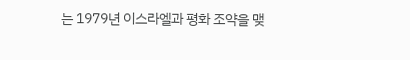는 1979년 이스라엘과 평화 조약을 맺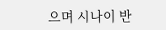으며 시나이 반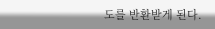도를 반환받게 된다.